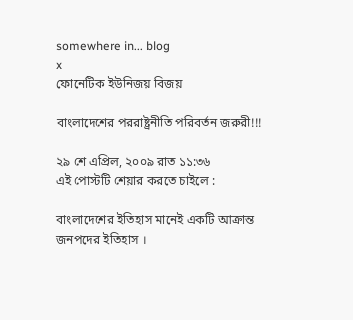somewhere in... blog
x
ফোনেটিক ইউনিজয় বিজয়

বাংলাদেশের পররাষ্ট্রনীতি পরিবর্তন জরুরী!!!

২৯ শে এপ্রিল, ২০০৯ রাত ১১:৩৬
এই পোস্টটি শেয়ার করতে চাইলে :

বাংলাদেশের ইতিহাস মানেই একটি আক্রান্ত জনপদের ইতিহাস ।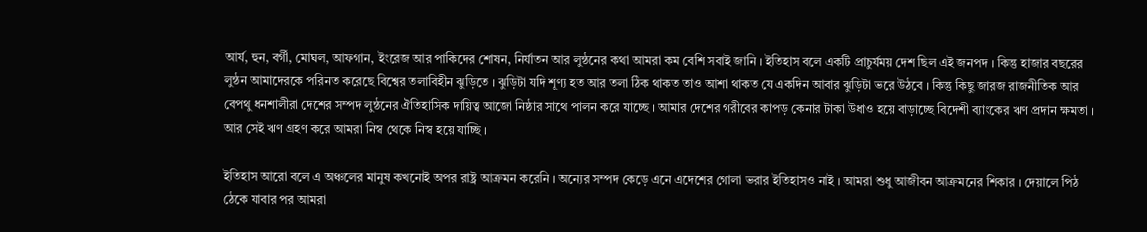আর্য, হুন, বর্গী, মোঘল, আফগান, ইংরেজ আর পাকিদের শোষন, নির্যাতন আর লুন্ঠনের কথা আমরা কম বেশি সবাই জানি । ইতিহাস বলে একটি প্রাচুর্যময় দেশ ছিল এই জনপদ । কিন্তু হাজার বছরের লুন্ঠন আমাদেরকে পরিনত করেছে বিশ্বের তলাবিহীন ঝুড়িতে । ঝুড়িটা যদি শূণ্য হত আর তলা ঠিক থাকত তাও আশা থাকত যে একদিন আবার ঝুড়িটা ভরে উঠবে । কিন্তু কিছু জারজ রাজনীতিক আর বেপথু ধনশালীরা দেশের সম্পদ লুন্ঠনের ঐতিহাসিক দায়িত্ব আজো নিষ্ঠার সাথে পালন করে যাচ্ছে । আমার দেশের গরীবের কাপড় কেনার টাকা উধাও হয়ে বাড়াচ্ছে বিদেশী ব্যাংকের ঋণ প্রদান ক্ষমতা । আর সেই ঋণ গ্রহণ করে আমরা নিস্ব থেকে নিস্ব হয়ে যাচ্ছি ।

ইতিহাস আরো বলে এ অঞ্চলের মানুষ কখনোই অপর রাষ্ট্র আক্রমন করেনি । অন্যের সম্পদ কেড়ে এনে এদেশের গোলা ভরার ইতিহাসও নাই । আমরা শুধু আজীবন আক্রমনের শিকার । দেয়ালে পিঠ ঠেকে যাবার পর আমরা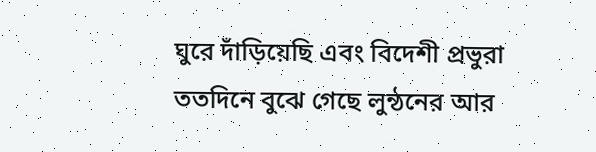ঘুরে দাঁড়িয়েছি এবং বিদেশী প্রভুরা ততদিনে বুঝে গেছে লুন্ঠনের আর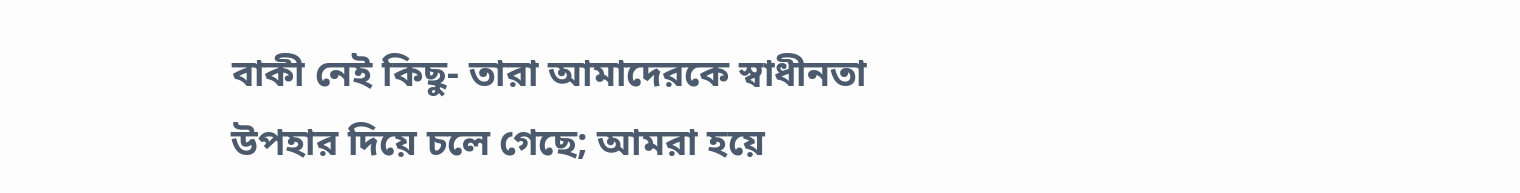বাকী নেই কিছু- তারা আমাদেরকে স্বাধীনতা উপহার দিয়ে চলে গেছে; আমরা হয়ে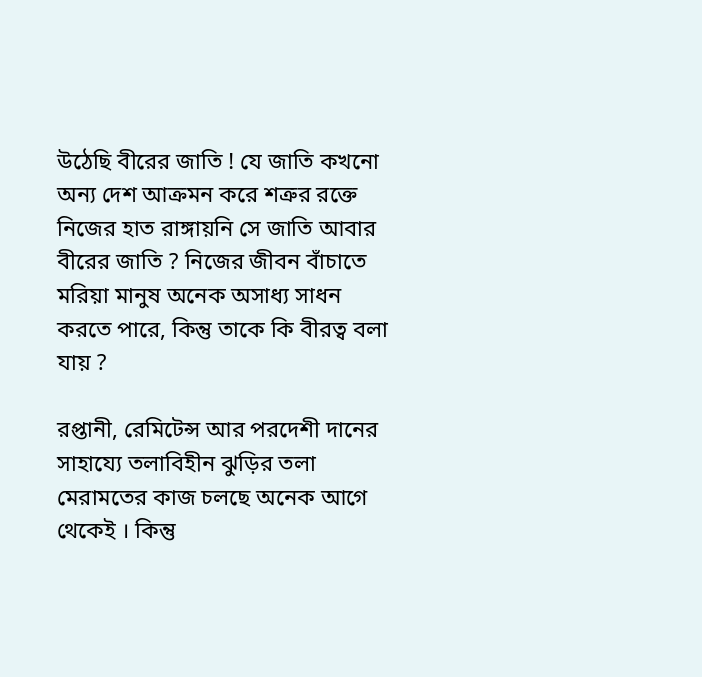উঠেছি বীরের জাতি ! যে জাতি কখনো অন্য দেশ আক্রমন করে শত্রুর রক্তে নিজের হাত রাঙ্গায়নি সে জাতি আবার বীরের জাতি ? নিজের জীবন বাঁচাতে মরিয়া মানুষ অনেক অসাধ্য সাধন করতে পারে, কিন্তু তাকে কি বীরত্ব বলা যায় ?

রপ্তানী, রেমিটেন্স আর পরদেশী দানের সাহায্যে তলাবিহীন ঝুড়ির তলা মেরামতের কাজ চলছে অনেক আগে থেকেই । কিন্তু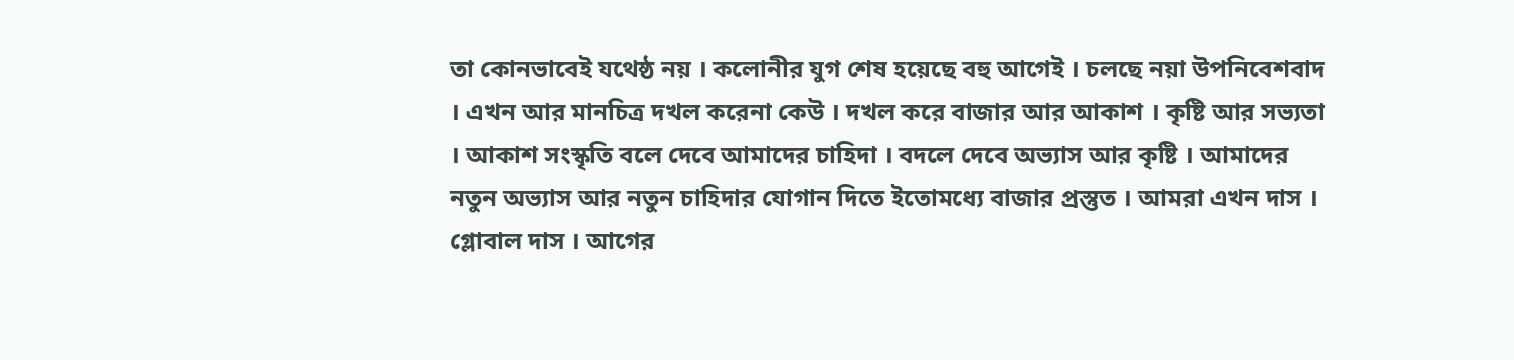তা কোনভাবেই যথেষ্ঠ নয় । কলোনীর যুগ শেষ হয়েছে বহু আগেই । চলছে নয়া উপনিবেশবাদ । এখন আর মানচিত্র দখল করেনা কেউ । দখল করে বাজার আর আকাশ । কৃষ্টি আর সভ্যতা । আকাশ সংস্কৃতি বলে দেবে আমাদের চাহিদা । বদলে দেবে অভ্যাস আর কৃষ্টি । আমাদের নতুন অভ্যাস আর নতুন চাহিদার যোগান দিতে ইতোমধ্যে বাজার প্রস্তুত । আমরা এখন দাস । গ্লোবাল দাস । আগের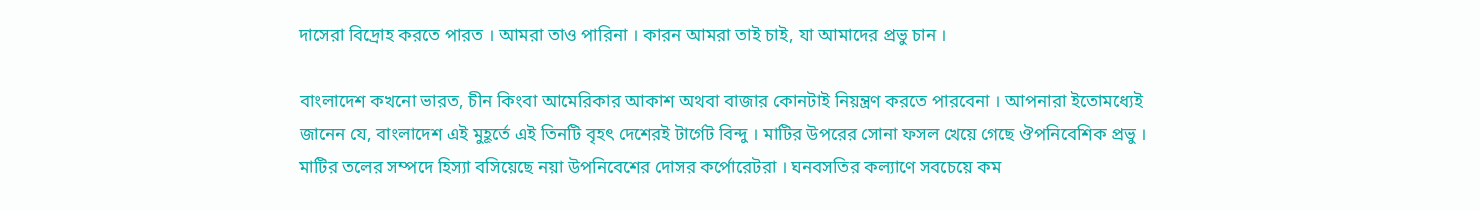দাসেরা বিদ্রোহ করতে পারত । আমরা তাও পারিনা । কারন আমরা তাই চাই, যা আমাদের প্রভু চান ।

বাংলাদেশ কখনো ভারত, চীন কিংবা আমেরিকার আকাশ অথবা বাজার কোনটাই নিয়ন্ত্রণ করতে পারবেনা । আপনারা ইতোমধ্যেই জানেন যে, বাংলাদেশ এই মুহূর্তে এই তিনটি বৃহৎ দেশেরই টার্গেট বিন্দু । মাটির উপরের সোনা ফসল খেয়ে গেছে ঔপনিবেশিক প্রভু । মাটির তলের সম্পদে হিস্যা বসিয়েছে নয়া উপনিবেশের দোসর কর্পোরেটরা । ঘনবসতির কল্যাণে সবচেয়ে কম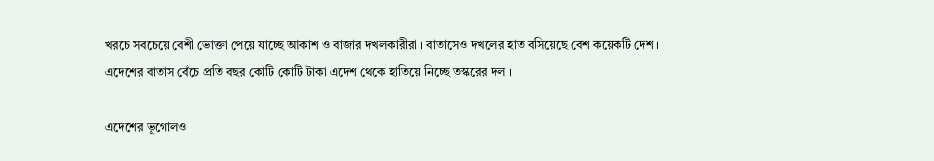খরচে সবচেয়ে বেশী ভোক্তা পেয়ে যাচ্ছে আকাশ ও বাজার দখলকারীরা । বাতাসেও দখলের হাত বসিয়েছে বেশ কয়েকটি দেশ । এদেশের বাতাস বেঁচে প্রতি বছর কোটি কোটি টাকা এদেশ থেকে হাতিয়ে নিচ্ছে তস্করের দল ।

এদেশের ভূগোলও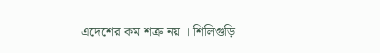এদেশের কম শত্রু নয় । শিলিগুড়ি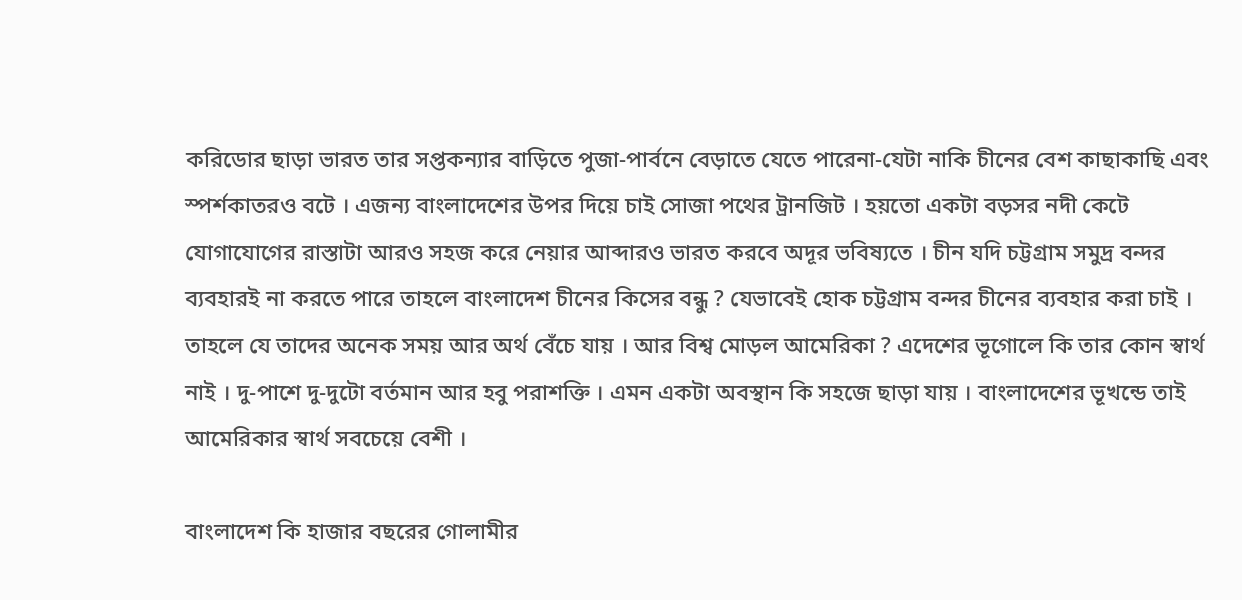করিডোর ছাড়া ভারত তার সপ্তকন্যার বাড়িতে পুজা-পার্বনে বেড়াতে যেতে পারেনা-যেটা নাকি চীনের বেশ কাছাকাছি এবং স্পর্শকাতরও বটে । এজন্য বাংলাদেশের উপর দিয়ে চাই সোজা পথের ট্রানজিট । হয়তো একটা বড়সর নদী কেটে যোগাযোগের রাস্তাটা আরও সহজ করে নেয়ার আব্দারও ভারত করবে অদূর ভবিষ্যতে । চীন যদি চট্টগ্রাম সমুদ্র বন্দর ব্যবহারই না করতে পারে তাহলে বাংলাদেশ চীনের কিসের বন্ধু ? যেভাবেই হোক চট্টগ্রাম বন্দর চীনের ব্যবহার করা চাই । তাহলে যে তাদের অনেক সময় আর অর্থ বেঁচে যায় । আর বিশ্ব মোড়ল আমেরিকা ? এদেশের ভূগোলে কি তার কোন স্বার্থ নাই । দু-পাশে দু-দুটো বর্তমান আর হবু পরাশক্তি । এমন একটা অবস্থান কি সহজে ছাড়া যায় । বাংলাদেশের ভূখন্ডে তাই আমেরিকার স্বার্থ সবচেয়ে বেশী ।

বাংলাদেশ কি হাজার বছরের গোলামীর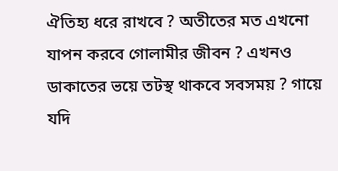ঐতিহ্য ধরে রাখবে ? অতীতের মত এখনো যাপন করবে গোলামীর জীবন ? এখনও ডাকাতের ভয়ে তটস্থ থাকবে সবসময় ? গায়ে যদি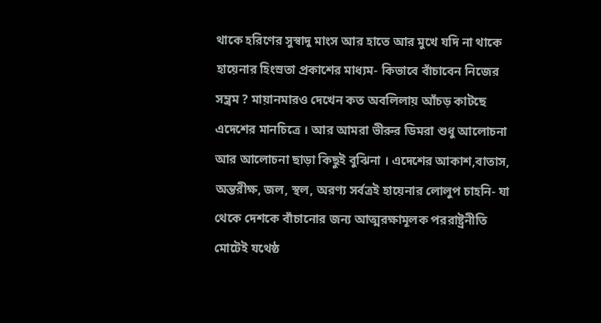থাকে হরিণের সুস্বাদু মাংস আর হাতে আর মুখে যদি না থাকে হায়েনার হিংস্রতা প্রকাশের মাধ্যম- কিভাবে বাঁচাবেন নিজের সম্ভ্রম ? মায়ানমারও দেখেন কত অবলিলায় আঁচড় কাটছে এদেশের মানচিত্রে । আর আমরা ভীরুর ডিমরা শুধু আলোচনা আর আলোচনা ছাড়া কিছুই বুঝিনা । এদেশের আকাশ,বাতাস, অন্তরীক্ষ, জল, স্থল, অরণ্য সর্বত্রই হায়েনার লোলুপ চাহনি- যা থেকে দেশকে বাঁচানোর জন্য আত্মরক্ষামূলক পররাষ্ট্রনীতি মোটেই যথেষ্ঠ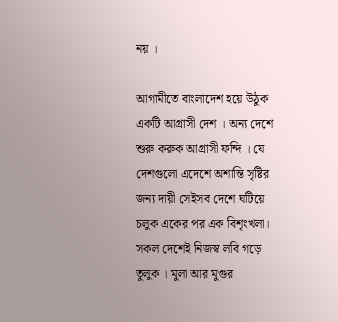নয় ।

আগামীতে বাংলাদেশ হয়ে উঠুক একটি আগ্রাসী দেশ । অন্য দেশে শুরু করুক আগ্রাসী ফন্দি । যে দেশগুলো এদেশে অশান্তি সৃষ্টির জন্য দায়ী সেইসব দেশে ঘটিয়ে চলুক একের পর এক বিশৃংখলা। সকল দেশেই নিজস্ব লবি গড়ে তুলুক । মুলা আর মুগুর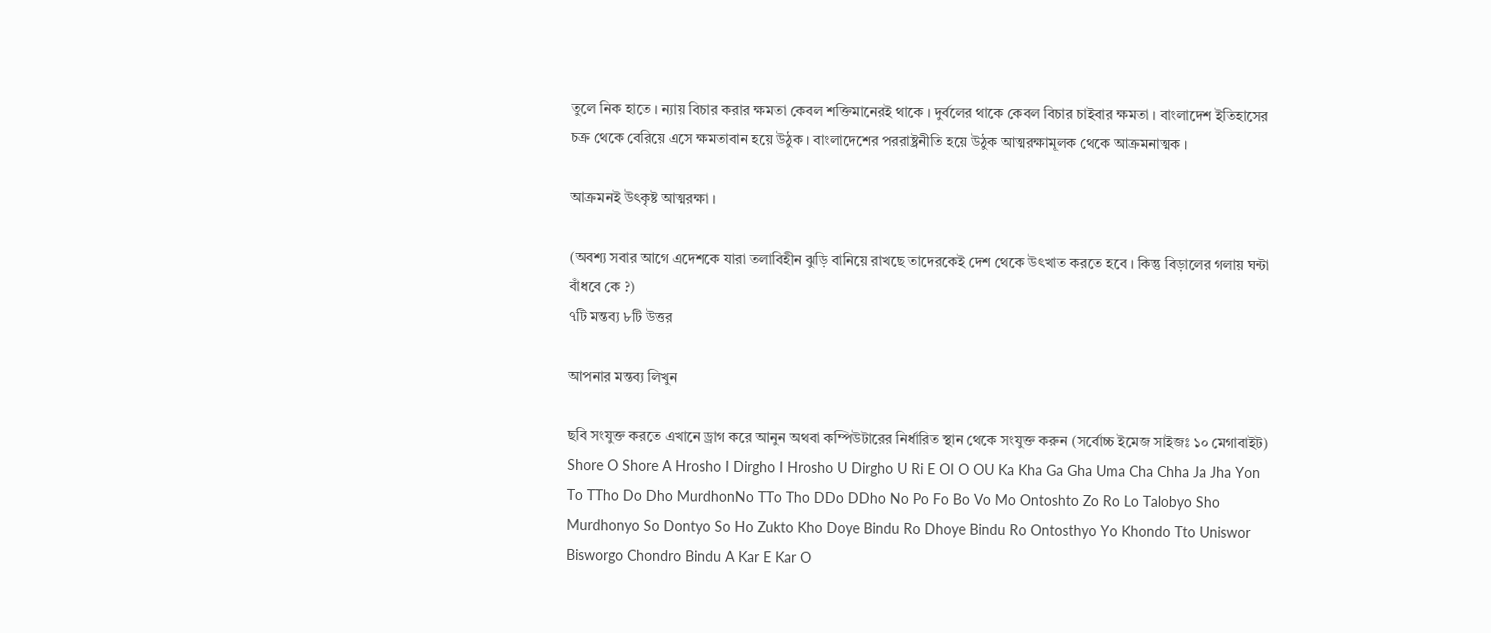তুলে নিক হাতে । ন্যায় বিচার করার ক্ষমতা কেবল শক্তিমানেরই থাকে । দুর্বলের থাকে কেবল বিচার চাইবার ক্ষমতা । বাংলাদেশ ইতিহাসের চক্র থেকে বেরিয়ে এসে ক্ষমতাবান হয়ে উঠুক । বাংলাদেশের পররাষ্ট্রনীতি হয়ে উঠুক আত্মরক্ষামূলক থেকে আক্রমনাত্মক ।

আক্রমনই উৎকৃষ্ট আত্মরক্ষা ।

(অবশ্য সবার আগে এদেশকে যারা তলাবিহীন ঝুড়ি বানিয়ে রাখছে তাদেরকেই দেশ থেকে উৎখাত করতে হবে । কিন্তু বিড়ালের গলায় ঘন্টা বাঁধবে কে ?)
৭টি মন্তব্য ৮টি উত্তর

আপনার মন্তব্য লিখুন

ছবি সংযুক্ত করতে এখানে ড্রাগ করে আনুন অথবা কম্পিউটারের নির্ধারিত স্থান থেকে সংযুক্ত করুন (সর্বোচ্চ ইমেজ সাইজঃ ১০ মেগাবাইট)
Shore O Shore A Hrosho I Dirgho I Hrosho U Dirgho U Ri E OI O OU Ka Kha Ga Gha Uma Cha Chha Ja Jha Yon To TTho Do Dho MurdhonNo TTo Tho DDo DDho No Po Fo Bo Vo Mo Ontoshto Zo Ro Lo Talobyo Sho Murdhonyo So Dontyo So Ho Zukto Kho Doye Bindu Ro Dhoye Bindu Ro Ontosthyo Yo Khondo Tto Uniswor Bisworgo Chondro Bindu A Kar E Kar O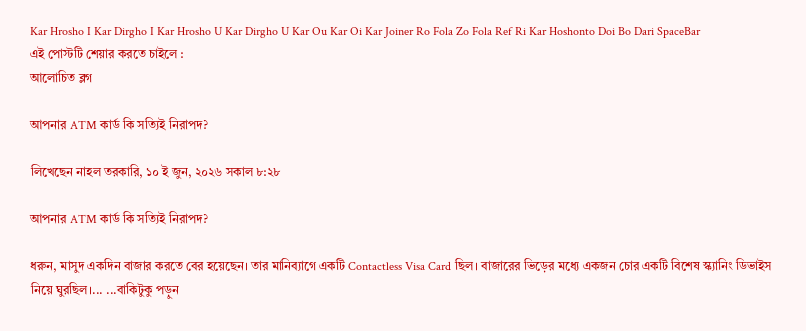Kar Hrosho I Kar Dirgho I Kar Hrosho U Kar Dirgho U Kar Ou Kar Oi Kar Joiner Ro Fola Zo Fola Ref Ri Kar Hoshonto Doi Bo Dari SpaceBar
এই পোস্টটি শেয়ার করতে চাইলে :
আলোচিত ব্লগ

আপনার ATM কার্ড কি সত্যিই নিরাপদ?

লিখেছেন নাহল তরকারি, ১০ ই জুন, ২০২৬ সকাল ৮:২৮

আপনার ATM কার্ড কি সত্যিই নিরাপদ?

ধরুন, মাসুদ একদিন বাজার করতে বের হয়েছেন। তার মানিব্যাগে একটি Contactless Visa Card ছিল। বাজারের ভিড়ের মধ্যে একজন চোর একটি বিশেষ স্ক্যানিং ডিভাইস নিয়ে ঘুরছিল।... ...বাকিটুকু পড়ুন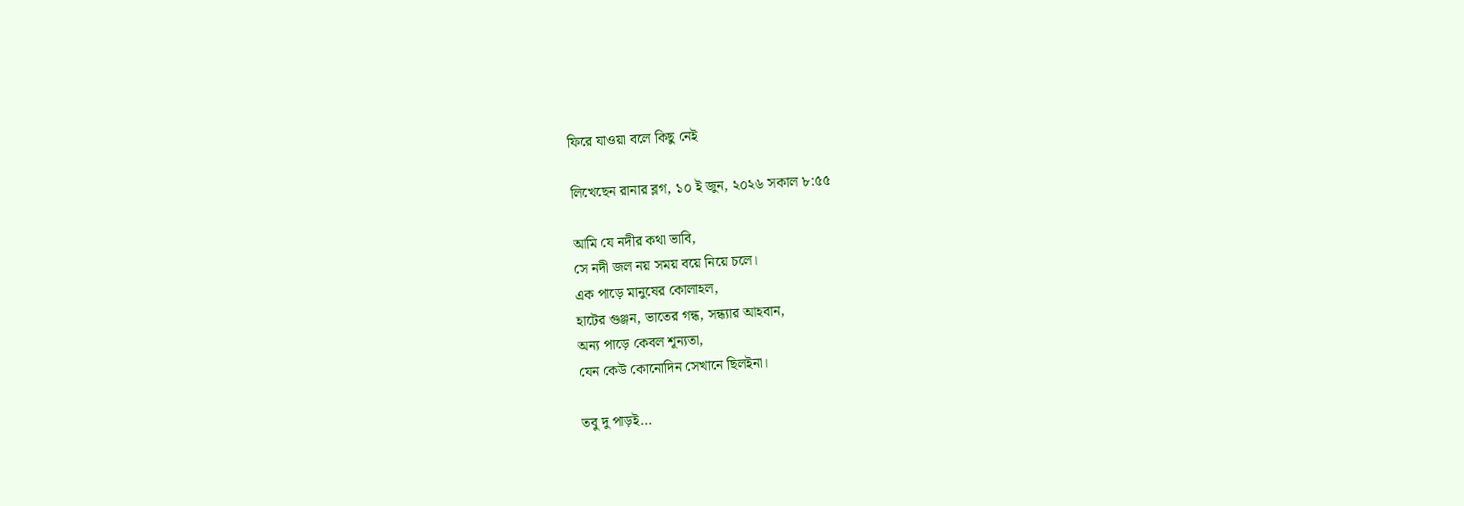ফিরে যাওয়া বলে কিছু নেই

লিখেছেন রানার ব্লগ, ১০ ই জুন, ২০২৬ সকাল ৮:৫৫

আমি যে নদীর কথা ভাবি,
সে নদী জল নয় সময় বয়ে নিয়ে চলে।
এক পাড়ে মানুষের কোলাহল,
হাটের গুঞ্জন, ভাতের গন্ধ, সন্ধ্যার আহবান,
অন্য পাড়ে কেবল শূন্যতা,
যেন কেউ কোনোদিন সেখানে ছিলইনা।

তবু দু পাড়ই...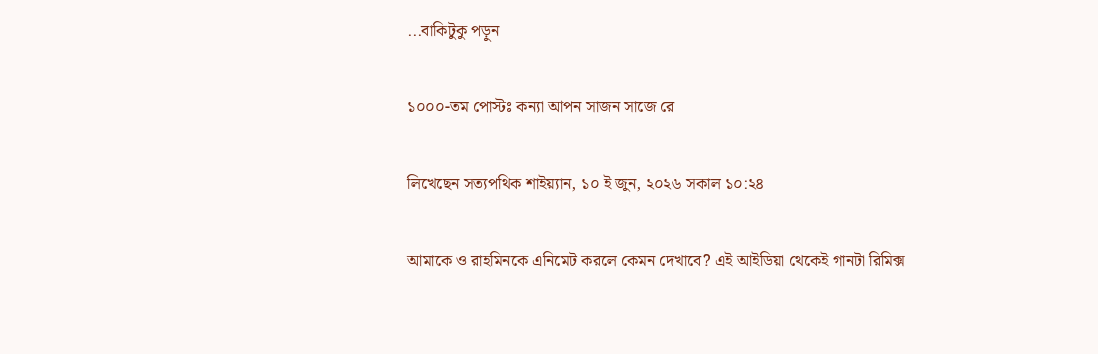...বাকিটুকু পড়ুন

১০০০-তম পোস্টঃ কন্যা আপন সাজন সাজে রে

লিখেছেন সত্যপথিক শাইয়্যান, ১০ ই জুন, ২০২৬ সকাল ১০:২৪

আমাকে ও রাহমিনকে এনিমেট করলে কেমন দেখাবে? এই আইডিয়া থেকেই গানটা রিমিক্স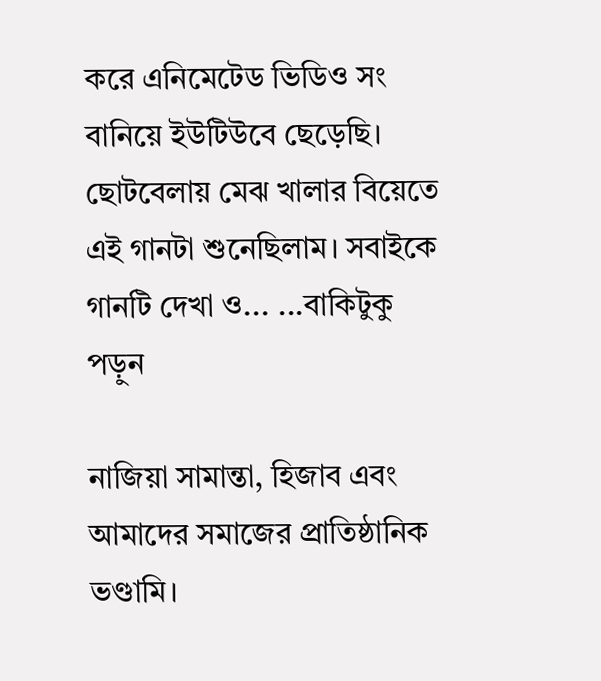করে এনিমেটেড ভিডিও সং বানিয়ে ইউটিউবে ছেড়েছি। ছোটবেলায় মেঝ খালার বিয়েতে এই গানটা শুনেছিলাম। সবাইকে গানটি দেখা ও... ...বাকিটুকু পড়ুন

নাজিয়া সামান্তা, হিজাব এবং আমাদের সমাজের প্রাতিষ্ঠানিক ভণ্ডামি।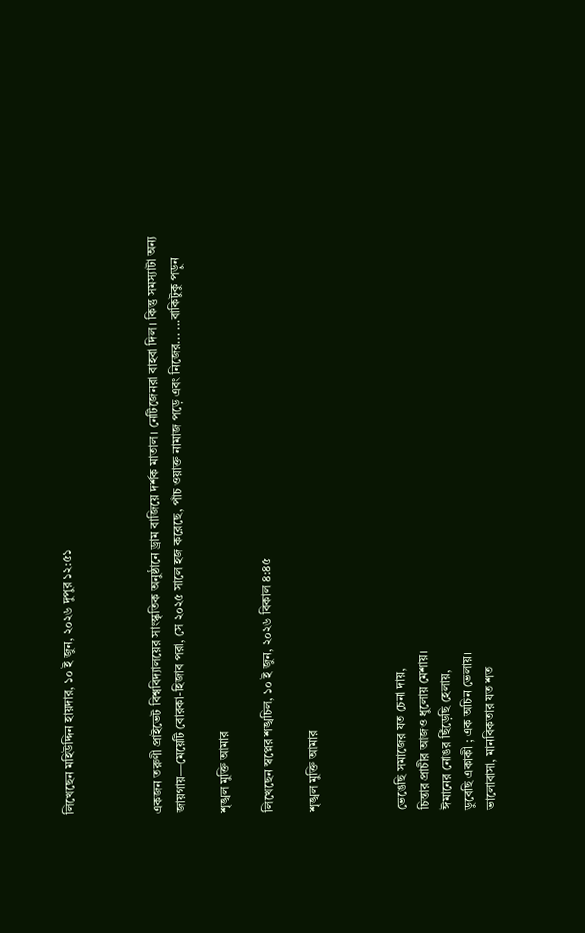লিখেছেন মহিউদ্দিন হায়দার, ১০ ই জুন, ২০২৬ দুপুর ১২:৫১



একজন তরুণী প্রাইভেট বিশ্ববিদ্যালয়ের সাংস্কৃতিক অনুষ্ঠানে ড্রাম বাজিয়ে দর্শক মাতাল। নেটিজেনরা বাহবা দিল। কিন্তু সমস্যাটা অন্য জায়গায়—মেয়েটি বোরকা-হিজাব পরা, সে ২০২৫ সালে হজ করেছে, পাঁচ ওয়াক্ত নামাজ পড়ে এবং নিজের... ...বাকিটুকু পড়ুন

শৃঙ্খল মুক্তি আমার

লিখেছেন স্বপ্নের শঙ্খচিল, ১০ ই জুন, ২০২৬ বিকাল ৪:৪৫

শৃঙ্খল মুক্তি আমার



ভেঙেছি সমাজের যত চেনা দায়,
চিন্তার প্রাচীর আজও ধুলোয় মেশায়।
ঈমানের নোঙর ছিঁড়েছি হেলায়,
ডুবেছি একাকী ; এক অচিন ভেলায়।
ভালোবাসা, মানবিকতার যত শত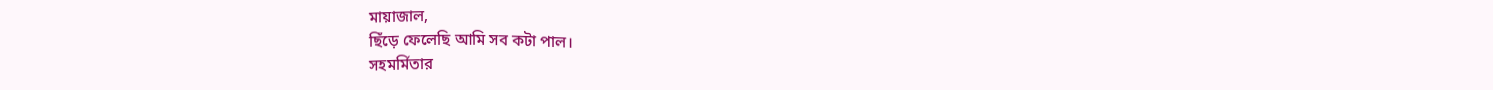মায়াজাল,
ছিঁড়ে ফেলেছি আমি সব কটা পাল।
সহমর্মিতার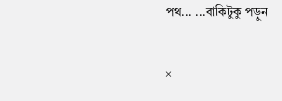পথ... ...বাকিটুকু পড়ুন

×